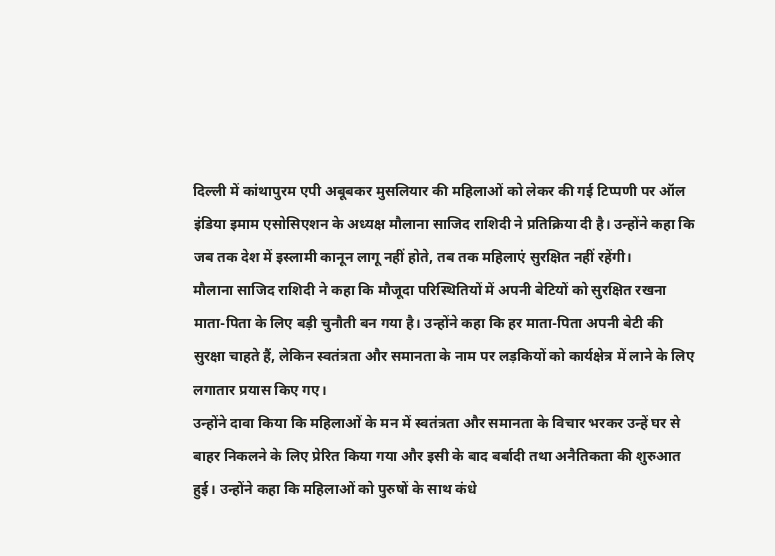दिल्ली में कांथापुरम एपी अबूबकर मुसलियार की महिलाओं को लेकर की गई टिप्पणी पर ऑल इंडिया इमाम एसोसिएशन के अध्यक्ष मौलाना साजिद राशिदी ने प्रतिक्रिया दी है। उन्होंने कहा कि जब तक देश में इस्लामी कानून लागू नहीं होते, तब तक महिलाएं सुरक्षित नहीं रहेंगी।
मौलाना साजिद राशिदी ने कहा कि मौजूदा परिस्थितियों में अपनी बेटियों को सुरक्षित रखना माता-पिता के लिए बड़ी चुनौती बन गया है। उन्होंने कहा कि हर माता-पिता अपनी बेटी की सुरक्षा चाहते हैं, लेकिन स्वतंत्रता और समानता के नाम पर लड़कियों को कार्यक्षेत्र में लाने के लिए लगातार प्रयास किए गए।
उन्होंने दावा किया कि महिलाओं के मन में स्वतंत्रता और समानता के विचार भरकर उन्हें घर से बाहर निकलने के लिए प्रेरित किया गया और इसी के बाद बर्बादी तथा अनैतिकता की शुरुआत हुई। उन्होंने कहा कि महिलाओं को पुरुषों के साथ कंधे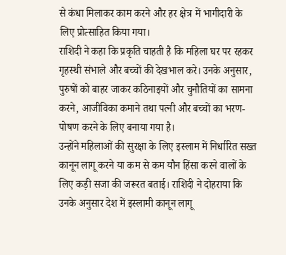से कंधा मिलाकर काम करने और हर क्षेत्र में भागीदारी के लिए प्रोत्साहित किया गया।
राशिदी ने कहा कि प्रकृति चाहती है कि महिला घर पर रहकर गृहस्थी संभाले और बच्चों की देखभाल करे। उनके अनुसार, पुरुषों को बाहर जाकर कठिनाइयों और चुनौतियों का सामना करने, आजीविका कमाने तथा पत्नी और बच्चों का भरण-पोषण करने के लिए बनाया गया है।
उन्होंने महिलाओं की सुरक्षा के लिए इस्लाम में निर्धारित सख्त कानून लागू करने या कम से कम यौन हिंसा करने वालों के लिए कड़ी सजा की जरूरत बताई। राशिदी ने दोहराया कि उनके अनुसार देश में इस्लामी कानून लागू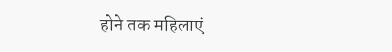होने तक महिलाएं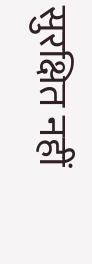सुरक्षित नहीं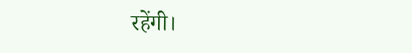रहेंगी।